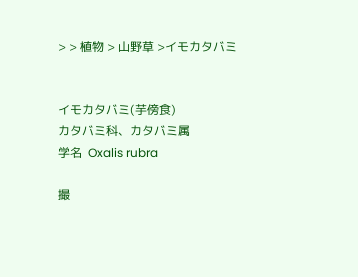> > 植物 > 山野草 >イモカタバミ


イモカタバミ(芋傍食)
カタバミ科、カタバミ属
学名  Oxalis rubra

撮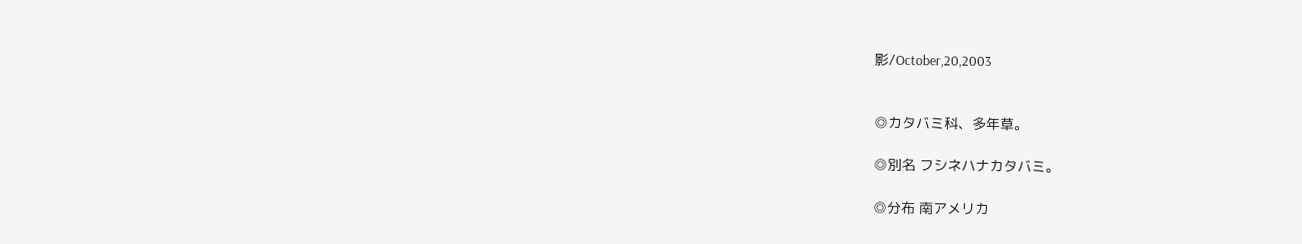影/October,20,2003


◎カタバミ科、多年草。

◎別名 フシネハナカタバミ。

◎分布 南アメリカ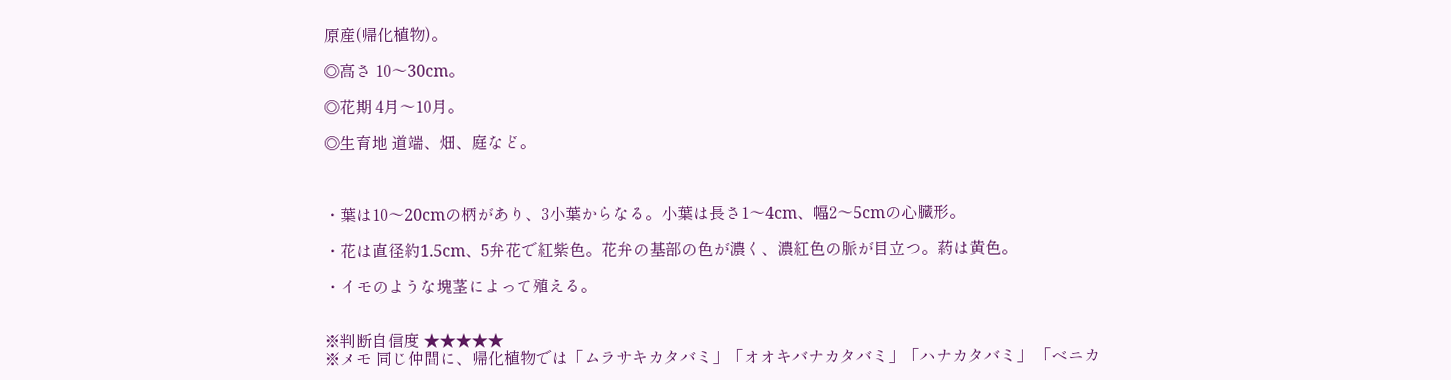原産(帰化植物)。

◎高さ 10〜30cm。

◎花期 4月〜10月。

◎生育地 道端、畑、庭など。



・葉は10〜20cmの柄があり、3小葉からなる。小葉は長さ1〜4cm、幅2〜5cmの心臓形。

・花は直径約1.5cm、5弁花で紅紫色。花弁の基部の色が濃く、濃紅色の脈が目立つ。葯は黄色。

・イモのような塊茎によって殖える。


※判断自信度 ★★★★★
※メモ 同じ仲間に、帰化植物では「ムラサキカタバミ」「オオキバナカタバミ」「ハナカタバミ」 「ベニカ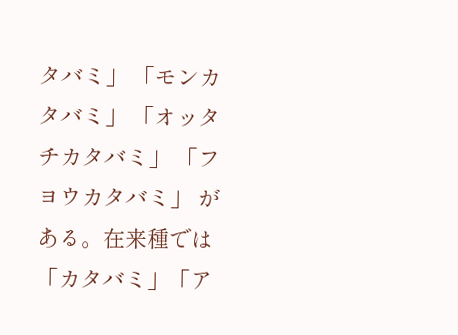タバミ」 「モンカタバミ」 「オッタチカタバミ」 「フヨウカタバミ」 がある。在来種では「カタバミ」「ア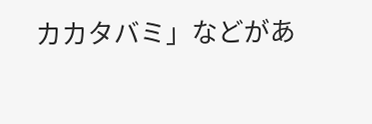カカタバミ」などがあ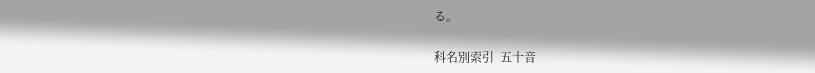る。

科名別索引  五十音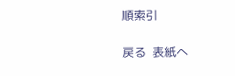順索引

戻る  表紙へ